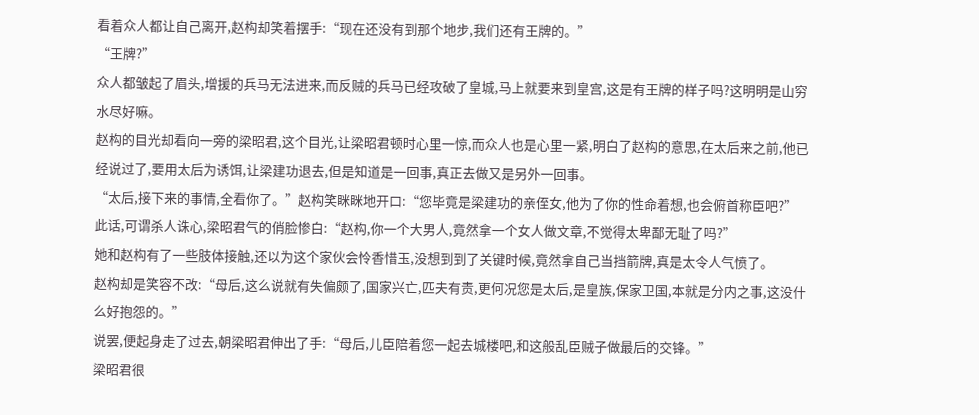看着众人都让自己离开,赵构却笑着摆手:“现在还没有到那个地步,我们还有王牌的。”
“王牌?”
众人都皱起了眉头,增援的兵马无法进来,而反贼的兵马已经攻破了皇城,马上就要来到皇宫,这是有王牌的样子吗?这明明是山穷水尽好嘛。
赵构的目光却看向一旁的梁昭君,这个目光,让梁昭君顿时心里一惊,而众人也是心里一紧,明白了赵构的意思,在太后来之前,他已经说过了,要用太后为诱饵,让梁建功退去,但是知道是一回事,真正去做又是另外一回事。
“太后,接下来的事情,全看你了。”赵构笑眯眯地开口:“您毕竟是梁建功的亲侄女,他为了你的性命着想,也会俯首称臣吧?”
此话,可谓杀人诛心,梁昭君气的俏脸惨白:“赵构,你一个大男人,竟然拿一个女人做文章,不觉得太卑鄙无耻了吗?”
她和赵构有了一些肢体接触,还以为这个家伙会怜香惜玉,没想到到了关键时候,竟然拿自己当挡箭牌,真是太令人气愤了。
赵构却是笑容不改:“母后,这么说就有失偏颇了,国家兴亡,匹夫有责,更何况您是太后,是皇族,保家卫国,本就是分内之事,这没什么好抱怨的。”
说罢,便起身走了过去,朝梁昭君伸出了手:“母后,儿臣陪着您一起去城楼吧,和这般乱臣贼子做最后的交锋。”
梁昭君很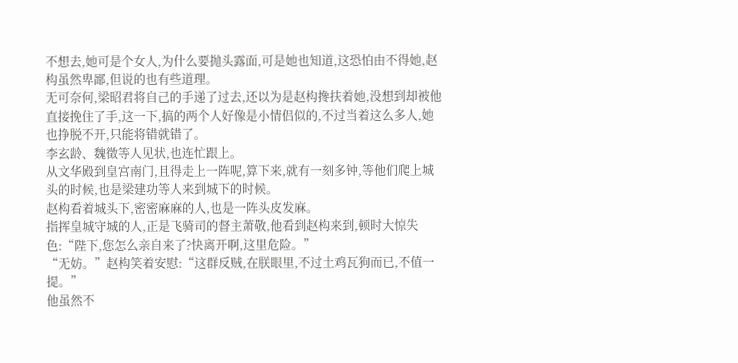不想去,她可是个女人,为什么要抛头露面,可是她也知道,这恐怕由不得她,赵构虽然卑鄙,但说的也有些道理。
无可奈何,梁昭君将自己的手递了过去,还以为是赵构搀扶着她,没想到却被他直接挽住了手,这一下,搞的两个人好像是小情侣似的,不过当着这么多人,她也挣脱不开,只能将错就错了。
李玄龄、魏徵等人见状,也连忙跟上。
从文华殿到皇宫南门,且得走上一阵呢,算下来,就有一刻多钟,等他们爬上城头的时候,也是梁建功等人来到城下的时候。
赵构看着城头下,密密麻麻的人,也是一阵头皮发麻。
指挥皇城守城的人,正是飞骑司的督主萧敬,他看到赵构来到,顿时大惊失色:“陛下,您怎么亲自来了?快离开啊,这里危险。”
“无妨。”赵构笑着安慰:“这群反贼,在朕眼里,不过土鸡瓦狗而已,不值一提。”
他虽然不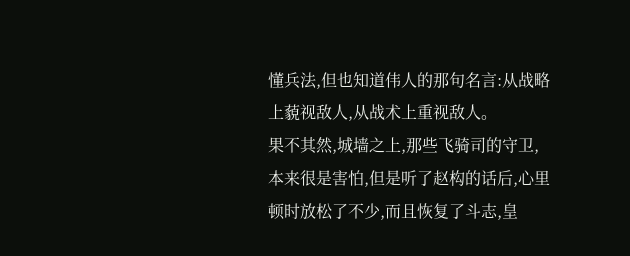懂兵法,但也知道伟人的那句名言:从战略上藐视敌人,从战术上重视敌人。
果不其然,城墙之上,那些飞骑司的守卫,本来很是害怕,但是听了赵构的话后,心里顿时放松了不少,而且恢复了斗志,皇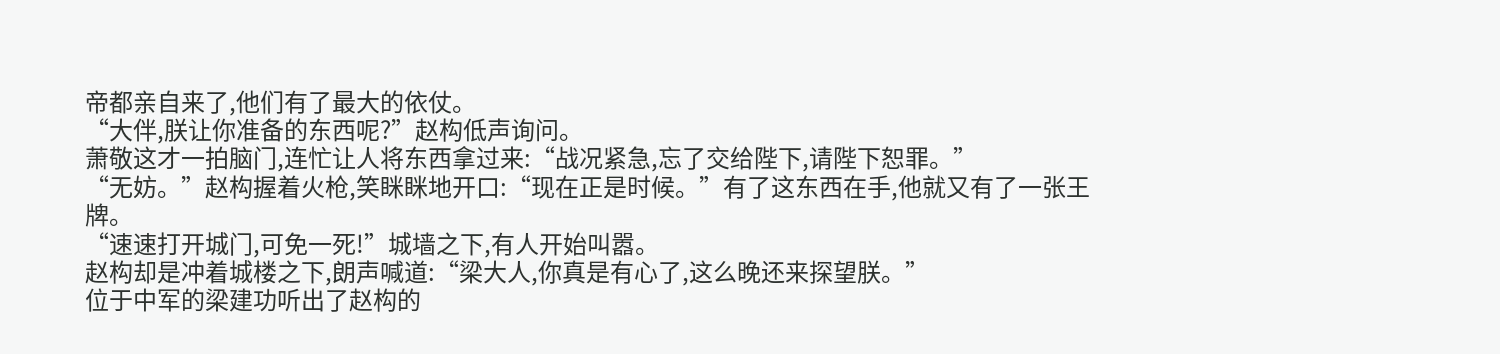帝都亲自来了,他们有了最大的依仗。
“大伴,朕让你准备的东西呢?”赵构低声询问。
萧敬这才一拍脑门,连忙让人将东西拿过来:“战况紧急,忘了交给陛下,请陛下恕罪。”
“无妨。”赵构握着火枪,笑眯眯地开口:“现在正是时候。”有了这东西在手,他就又有了一张王牌。
“速速打开城门,可免一死!”城墙之下,有人开始叫嚣。
赵构却是冲着城楼之下,朗声喊道:“梁大人,你真是有心了,这么晚还来探望朕。”
位于中军的梁建功听出了赵构的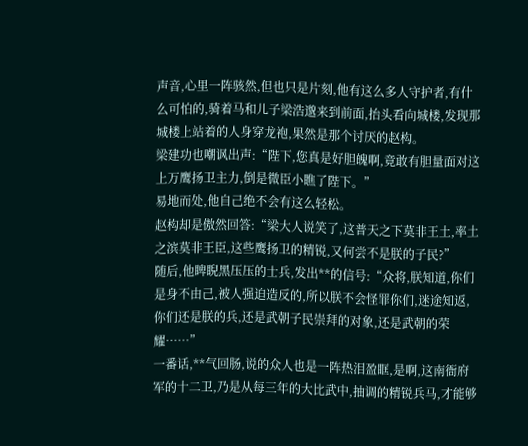声音,心里一阵骇然,但也只是片刻,他有这么多人守护者,有什么可怕的,骑着马和儿子梁浩邈来到前面,抬头看向城楼,发现那城楼上站着的人身穿龙袍,果然是那个讨厌的赵构。
梁建功也嘲讽出声:“陛下,您真是好胆魄啊,竟敢有胆量面对这上万鹰扬卫主力,倒是微臣小瞧了陛下。”
易地而处,他自己绝不会有这么轻松。
赵构却是傲然回答:“梁大人说笑了,这普天之下莫非王土,率土之滨莫非王臣,这些鹰扬卫的精锐,又何尝不是朕的子民?”
随后,他睥睨黑压压的士兵,发出**的信号:“众将,朕知道,你们是身不由己,被人强迫造反的,所以朕不会怪罪你们,迷途知返,你们还是朕的兵,还是武朝子民崇拜的对象,还是武朝的荣耀……”
一番话,**气回肠,说的众人也是一阵热泪盈眶,是啊,这南衙府军的十二卫,乃是从每三年的大比武中,抽调的精锐兵马,才能够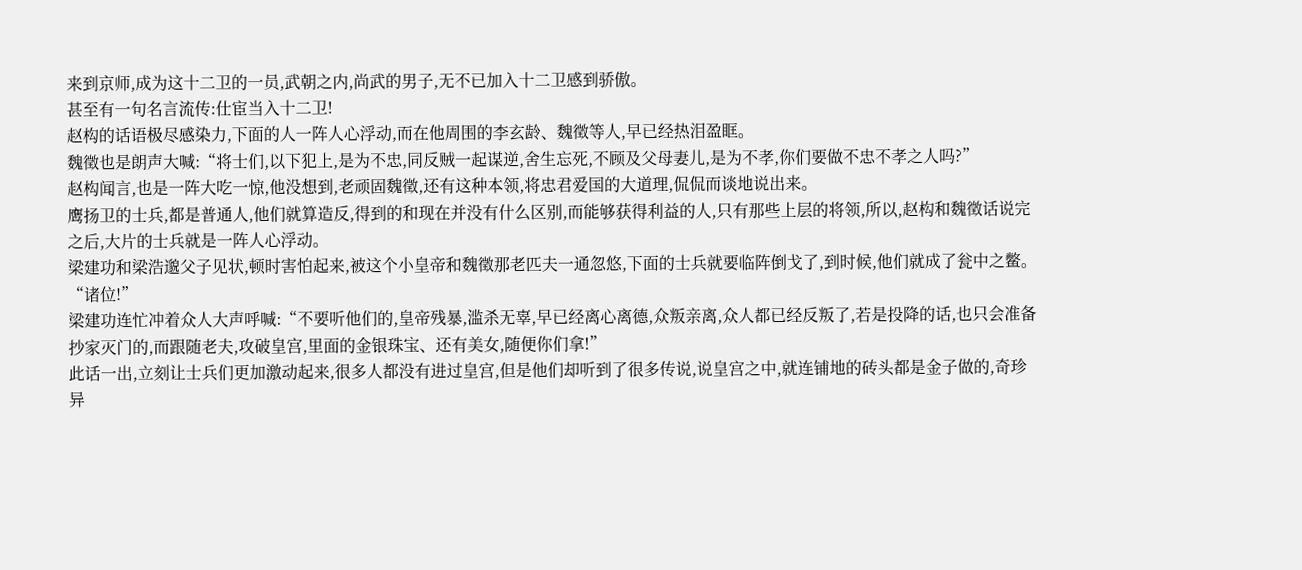来到京师,成为这十二卫的一员,武朝之内,尚武的男子,无不已加入十二卫感到骄傲。
甚至有一句名言流传:仕宦当入十二卫!
赵构的话语极尽感染力,下面的人一阵人心浮动,而在他周围的李玄龄、魏徵等人,早已经热泪盈眶。
魏徵也是朗声大喊:“将士们,以下犯上,是为不忠,同反贼一起谋逆,舍生忘死,不顾及父母妻儿,是为不孝,你们要做不忠不孝之人吗?”
赵构闻言,也是一阵大吃一惊,他没想到,老顽固魏徵,还有这种本领,将忠君爱国的大道理,侃侃而谈地说出来。
鹰扬卫的士兵,都是普通人,他们就算造反,得到的和现在并没有什么区别,而能够获得利益的人,只有那些上层的将领,所以,赵构和魏徵话说完之后,大片的士兵就是一阵人心浮动。
梁建功和梁浩邈父子见状,顿时害怕起来,被这个小皇帝和魏徵那老匹夫一通忽悠,下面的士兵就要临阵倒戈了,到时候,他们就成了瓮中之鳖。
“诸位!”
梁建功连忙冲着众人大声呼喊:“不要听他们的,皇帝残暴,滥杀无辜,早已经离心离德,众叛亲离,众人都已经反叛了,若是投降的话,也只会准备抄家灭门的,而跟随老夫,攻破皇宫,里面的金银珠宝、还有美女,随便你们拿!”
此话一出,立刻让士兵们更加激动起来,很多人都没有进过皇宫,但是他们却听到了很多传说,说皇宫之中,就连铺地的砖头都是金子做的,奇珍异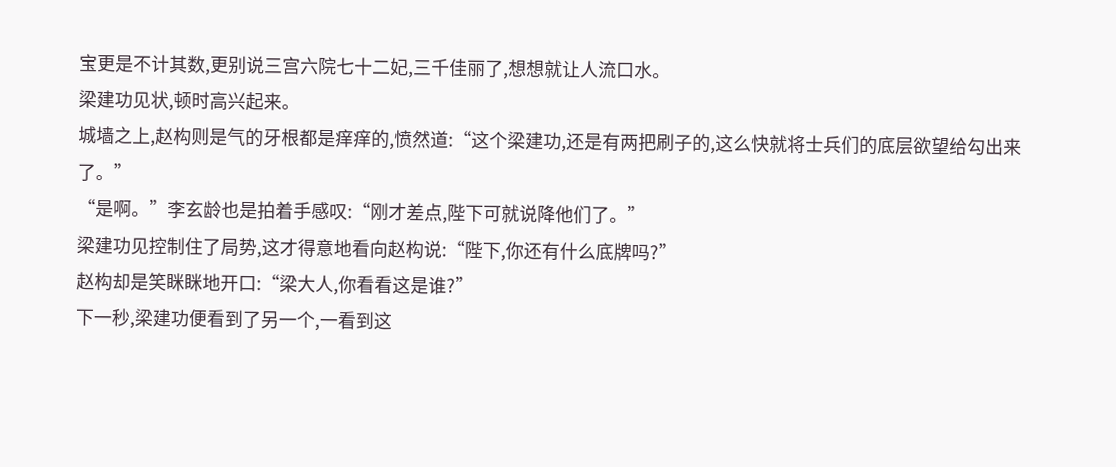宝更是不计其数,更别说三宫六院七十二妃,三千佳丽了,想想就让人流口水。
梁建功见状,顿时高兴起来。
城墙之上,赵构则是气的牙根都是痒痒的,愤然道:“这个梁建功,还是有两把刷子的,这么快就将士兵们的底层欲望给勾出来了。”
“是啊。”李玄龄也是拍着手感叹:“刚才差点,陛下可就说降他们了。”
梁建功见控制住了局势,这才得意地看向赵构说:“陛下,你还有什么底牌吗?”
赵构却是笑眯眯地开口:“梁大人,你看看这是谁?”
下一秒,梁建功便看到了另一个,一看到这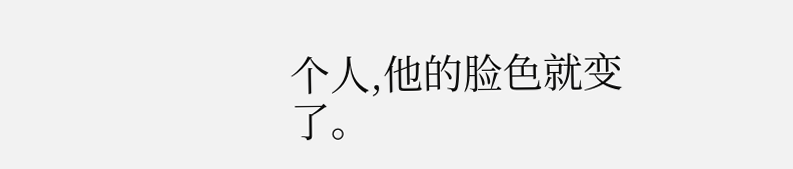个人,他的脸色就变了。